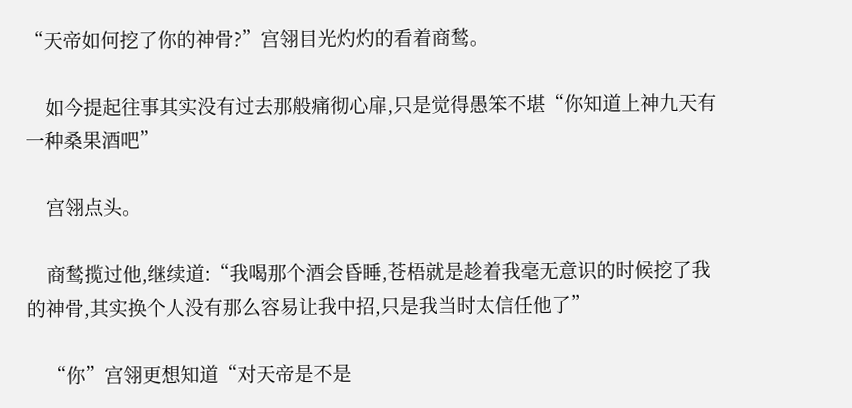“天帝如何挖了你的神骨?”宫翎目光灼灼的看着商鹙。

    如今提起往事其实没有过去那般痛彻心扉,只是觉得愚笨不堪“你知道上神九天有一种桑果酒吧”

    宫翎点头。

    商鹙揽过他,继续道:“我喝那个酒会昏睡,苍梧就是趁着我毫无意识的时候挖了我的神骨,其实换个人没有那么容易让我中招,只是我当时太信任他了”

    “你”宫翎更想知道“对天帝是不是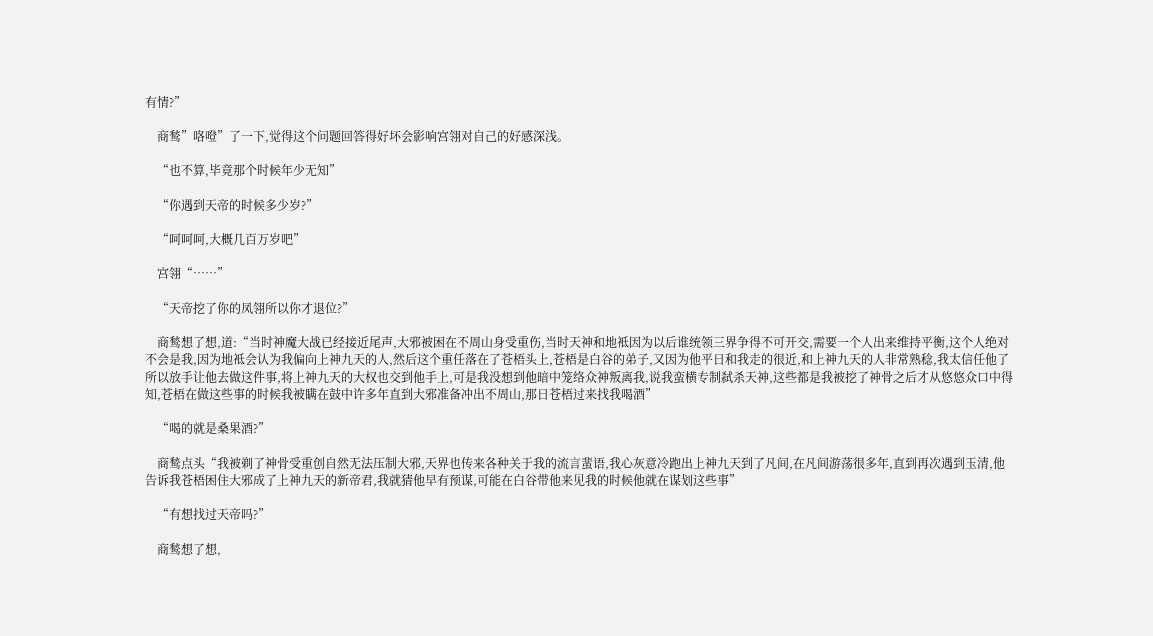有情?”

    商鹙”咯噔”了一下,觉得这个问题回答得好坏会影响宫翎对自己的好感深浅。

    “也不算,毕竟那个时候年少无知”

    “你遇到天帝的时候多少岁?”

    “呵呵呵,大概几百万岁吧”

    宫翎“……”

    “天帝挖了你的凤翎所以你才退位?”

    商鹙想了想,道:“当时神魔大战已经接近尾声,大邪被困在不周山身受重伤,当时天神和地袛因为以后谁统领三界争得不可开交,需要一个人出来维持平衡,这个人绝对不会是我,因为地袛会认为我偏向上神九天的人,然后这个重任落在了苍梧头上,苍梧是白谷的弟子,又因为他平日和我走的很近,和上神九天的人非常熟稔,我太信任他了所以放手让他去做这件事,将上神九天的大权也交到他手上,可是我没想到他暗中笼络众神叛离我,说我蛮横专制弑杀天神,这些都是我被挖了神骨之后才从悠悠众口中得知,苍梧在做这些事的时候我被瞒在鼓中许多年直到大邪准备冲出不周山,那日苍梧过来找我喝酒”

    “喝的就是桑果酒?”

    商鹙点头“我被剃了神骨受重创自然无法压制大邪,天界也传来各种关于我的流言蜚语,我心灰意冷跑出上神九天到了凡间,在凡间游荡很多年,直到再次遇到玉清,他告诉我苍梧困住大邪成了上神九天的新帝君,我就猜他早有预谋,可能在白谷带他来见我的时候他就在谋划这些事”

    “有想找过天帝吗?”

    商鹙想了想,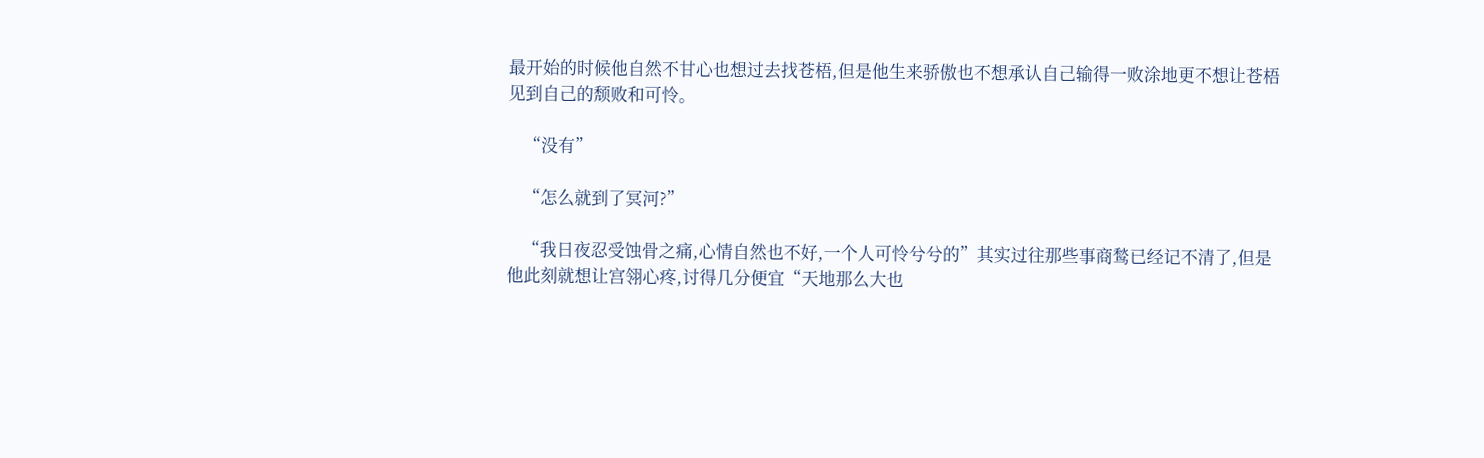最开始的时候他自然不甘心也想过去找苍梧,但是他生来骄傲也不想承认自己输得一败涂地更不想让苍梧见到自己的颓败和可怜。

    “没有”

    “怎么就到了冥河?”

    “我日夜忍受蚀骨之痛,心情自然也不好,一个人可怜兮兮的”其实过往那些事商鹙已经记不清了,但是他此刻就想让宫翎心疼,讨得几分便宜“天地那么大也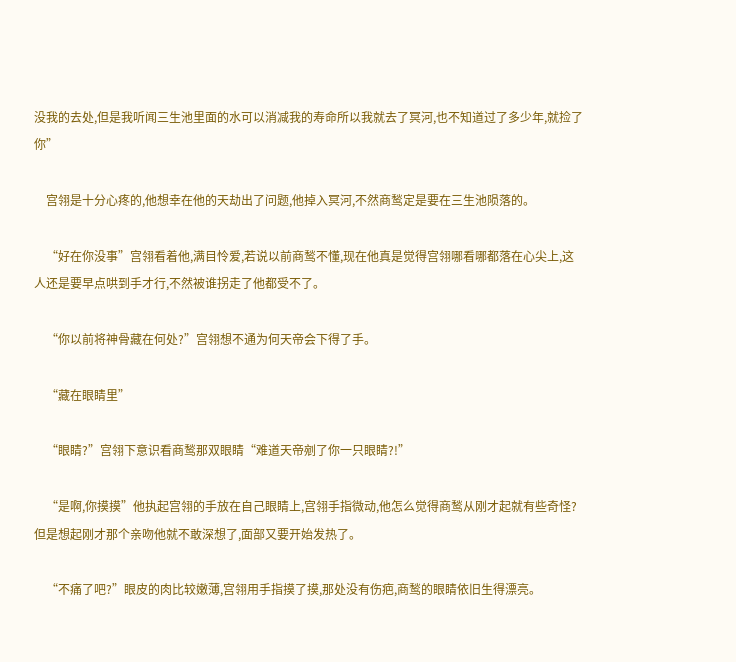没我的去处,但是我听闻三生池里面的水可以消减我的寿命所以我就去了冥河,也不知道过了多少年,就捡了你”

    宫翎是十分心疼的,他想幸在他的天劫出了问题,他掉入冥河,不然商鹙定是要在三生池陨落的。

    “好在你没事”宫翎看着他,满目怜爱,若说以前商鹙不懂,现在他真是觉得宫翎哪看哪都落在心尖上,这人还是要早点哄到手才行,不然被谁拐走了他都受不了。

    “你以前将神骨藏在何处?”宫翎想不通为何天帝会下得了手。

    “藏在眼睛里”

    “眼睛?”宫翎下意识看商鹙那双眼睛“难道天帝剜了你一只眼睛?!”

    “是啊,你摸摸”他执起宫翎的手放在自己眼睛上,宫翎手指微动,他怎么觉得商鹙从刚才起就有些奇怪?但是想起刚才那个亲吻他就不敢深想了,面部又要开始发热了。

    “不痛了吧?”眼皮的肉比较嫩薄,宫翎用手指摸了摸,那处没有伤疤,商鹙的眼睛依旧生得漂亮。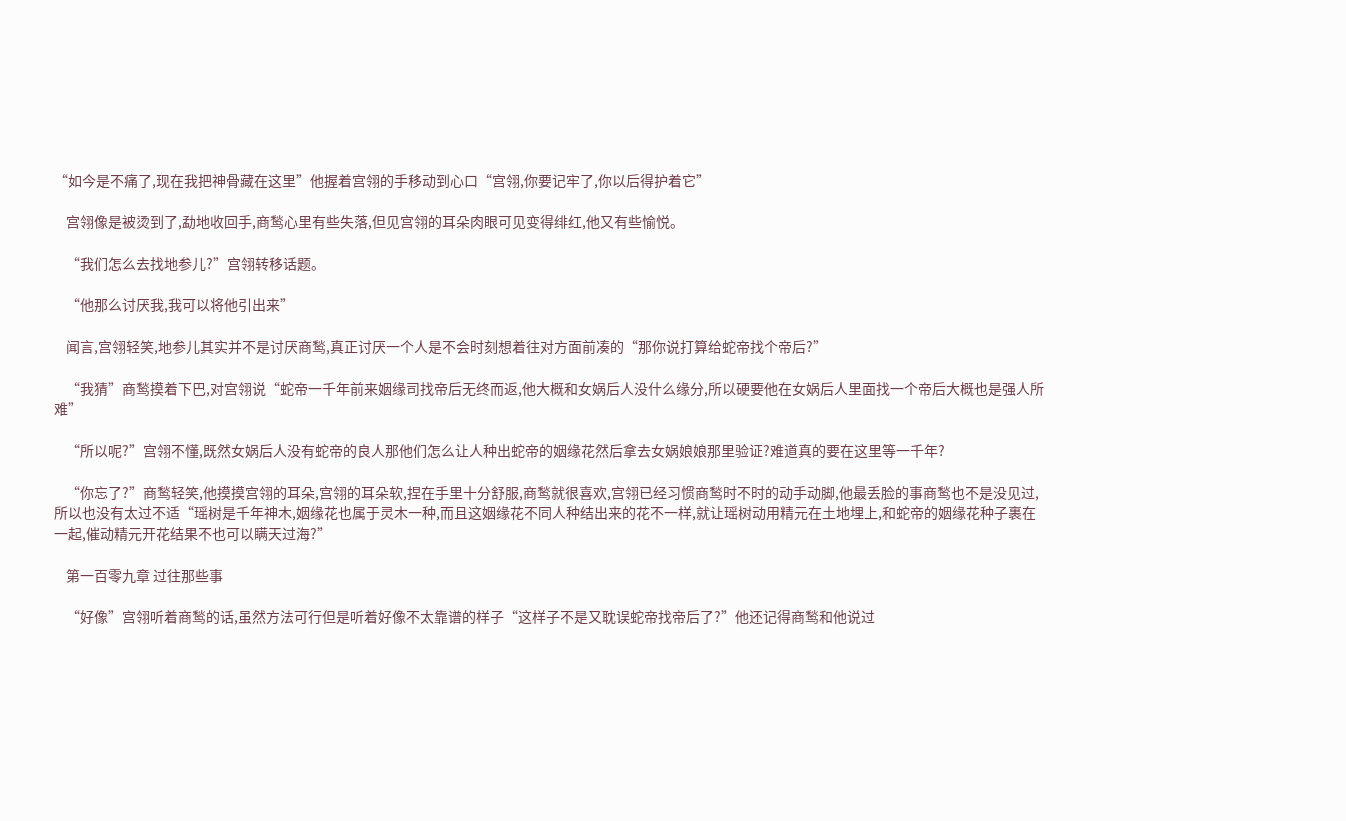“如今是不痛了,现在我把神骨藏在这里”他握着宫翎的手移动到心口“宫翎,你要记牢了,你以后得护着它”

    宫翎像是被烫到了,勐地收回手,商鹙心里有些失落,但见宫翎的耳朵肉眼可见变得绯红,他又有些愉悦。

    “我们怎么去找地参儿?”宫翎转移话题。

    “他那么讨厌我,我可以将他引出来”

    闻言,宫翎轻笑,地参儿其实并不是讨厌商鹙,真正讨厌一个人是不会时刻想着往对方面前凑的“那你说打算给蛇帝找个帝后?”

    “我猜”商鹙摸着下巴,对宫翎说“蛇帝一千年前来姻缘司找帝后无终而返,他大概和女娲后人没什么缘分,所以硬要他在女娲后人里面找一个帝后大概也是强人所难”

    “所以呢?”宫翎不懂,既然女娲后人没有蛇帝的良人那他们怎么让人种出蛇帝的姻缘花然后拿去女娲娘娘那里验证?难道真的要在这里等一千年?

    “你忘了?”商鹙轻笑,他摸摸宫翎的耳朵,宫翎的耳朵软,捏在手里十分舒服,商鹙就很喜欢,宫翎已经习惯商鹙时不时的动手动脚,他最丢脸的事商鹙也不是没见过,所以也没有太过不适“瑶树是千年神木,姻缘花也属于灵木一种,而且这姻缘花不同人种结出来的花不一样,就让瑶树动用精元在土地埋上,和蛇帝的姻缘花种子裹在一起,催动精元开花结果不也可以瞒天过海?”

    第一百零九章 过往那些事

    “好像”宫翎听着商鹙的话,虽然方法可行但是听着好像不太靠谱的样子“这样子不是又耽误蛇帝找帝后了?”他还记得商鹙和他说过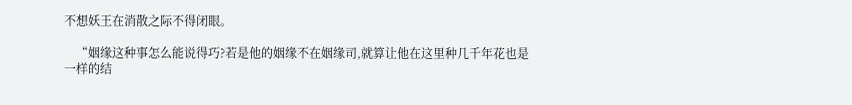不想妖王在消散之际不得闭眼。

    “姻缘这种事怎么能说得巧?若是他的姻缘不在姻缘司,就算让他在这里种几千年花也是一样的结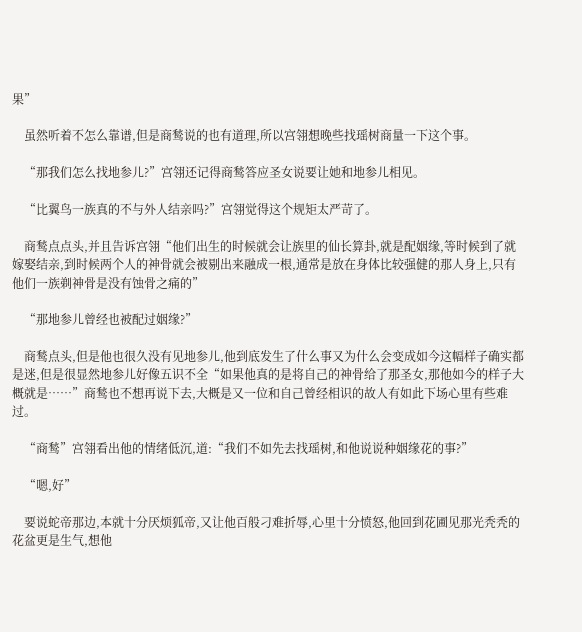果”

    虽然听着不怎么靠谱,但是商鹙说的也有道理,所以宫翎想晚些找瑶树商量一下这个事。

    “那我们怎么找地参儿?”宫翎还记得商鹙答应圣女说要让她和地参儿相见。

    “比翼鸟一族真的不与外人结亲吗?”宫翎觉得这个规矩太严苛了。

    商鹙点点头,并且告诉宫翎“他们出生的时候就会让族里的仙长算卦,就是配姻缘,等时候到了就嫁娶结亲,到时候两个人的神骨就会被剔出来融成一根,通常是放在身体比较强健的那人身上,只有他们一族剃神骨是没有蚀骨之痛的”

    “那地参儿曾经也被配过姻缘?”

    商鹙点头,但是他也很久没有见地参儿,他到底发生了什么事又为什么会变成如今这幅样子确实都是迷,但是很显然地参儿好像五识不全“如果他真的是将自己的神骨给了那圣女,那他如今的样子大概就是……”商鹙也不想再说下去,大概是又一位和自己曾经相识的故人有如此下场心里有些难过。

    “商鹙”宫翎看出他的情绪低沉,道:“我们不如先去找瑶树,和他说说种姻缘花的事?”

    “嗯,好”

    要说蛇帝那边,本就十分厌烦狐帝,又让他百般刁难折辱,心里十分愤怒,他回到花圃见那光秃秃的花盆更是生气,想他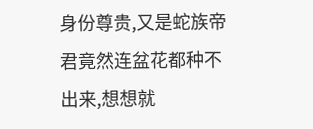身份尊贵,又是蛇族帝君竟然连盆花都种不出来,想想就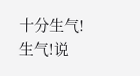十分生气!生气!说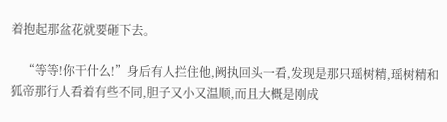着抱起那盆花就要砸下去。

    “等等!你干什么!”身后有人拦住他,阙执回头一看,发现是那只瑶树精,瑶树精和狐帝那行人看着有些不同,胆子又小又温顺,而且大概是刚成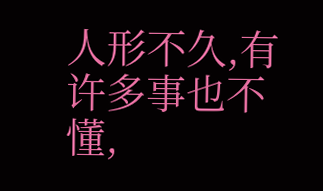人形不久,有许多事也不懂,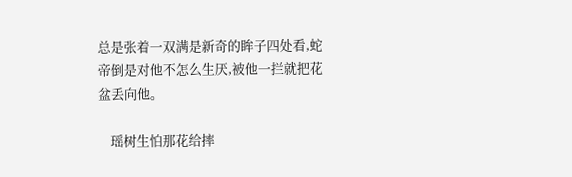总是张着一双满是新奇的眸子四处看,蛇帝倒是对他不怎么生厌,被他一拦就把花盆丢向他。

    瑶树生怕那花给摔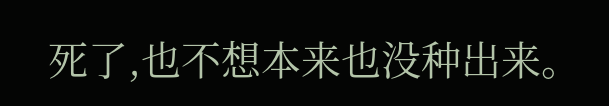死了,也不想本来也没种出来。